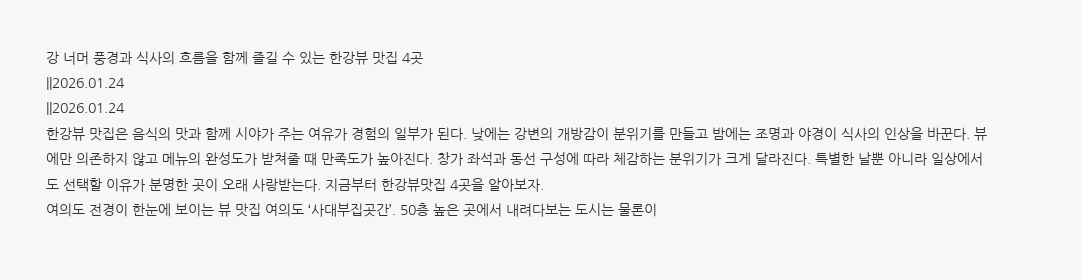강 너머 풍경과 식사의 흐름을 함께 즐길 수 있는 한강뷰 맛집 4곳
||2026.01.24
||2026.01.24
한강뷰 맛집은 음식의 맛과 함께 시야가 주는 여유가 경험의 일부가 된다. 낮에는 강변의 개방감이 분위기를 만들고 밤에는 조명과 야경이 식사의 인상을 바꾼다. 뷰에만 의존하지 않고 메뉴의 완성도가 받쳐줄 때 만족도가 높아진다. 창가 좌석과 동선 구성에 따라 체감하는 분위기가 크게 달라진다. 특별한 날뿐 아니라 일상에서도 선택할 이유가 분명한 곳이 오래 사랑받는다. 지금부터 한강뷰맛집 4곳을 알아보자.
여의도 전경이 한눈에 보이는 뷰 맛집 여의도 ‘사대부집곳간’. 50층 높은 곳에서 내려다보는 도시는 물론이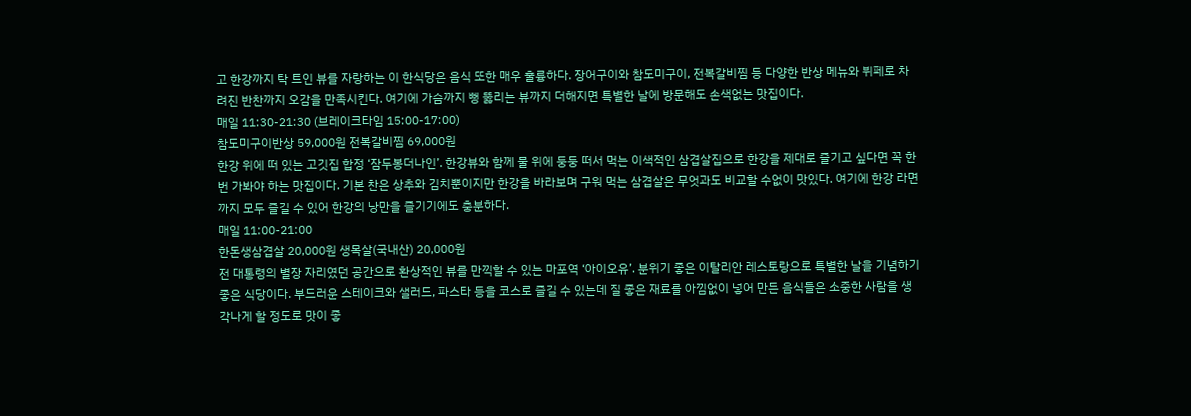고 한강까지 탁 트인 뷰를 자랑하는 이 한식당은 음식 또한 매우 훌륭하다. 장어구이와 참도미구이, 전복갈비찜 등 다양한 반상 메뉴와 뷔페로 차려진 반찬까지 오감을 만족시킨다. 여기에 가슴까지 뻥 뚫리는 뷰까지 더해지면 특별한 날에 방문해도 손색없는 맛집이다.
매일 11:30-21:30 (브레이크타임 15:00-17:00)
참도미구이반상 59,000원 전복갈비찜 69,000원
한강 위에 떠 있는 고깃집 합정 ‘잠두봉더나인’. 한강뷰와 함께 물 위에 둥둥 떠서 먹는 이색적인 삼겹살집으로 한강을 제대로 즐기고 싶다면 꼭 한번 가봐야 하는 맛집이다. 기본 찬은 상추와 김치뿐이지만 한강을 바라보며 구워 먹는 삼겹살은 무엇과도 비교할 수없이 맛있다. 여기에 한강 라면까지 모두 즐길 수 있어 한강의 낭만을 즐기기에도 충분하다.
매일 11:00-21:00
한돈생삼겹살 20,000원 생목살(국내산) 20,000원
전 대통령의 별장 자리였던 공간으로 환상적인 뷰를 만끽할 수 있는 마포역 ‘아이오유’. 분위기 좋은 이탈리안 레스토랑으로 특별한 날을 기념하기 좋은 식당이다. 부드러운 스테이크와 샐러드, 파스타 등을 코스로 즐길 수 있는데 질 좋은 재료를 아낌없이 넣어 만든 음식들은 소중한 사람을 생각나게 할 정도로 맛이 좋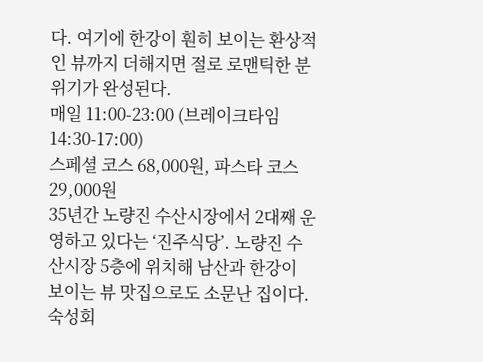다. 여기에 한강이 훤히 보이는 환상적인 뷰까지 더해지면 절로 로맨틱한 분위기가 완성된다.
매일 11:00-23:00 (브레이크타임 14:30-17:00)
스페셜 코스 68,000원, 파스타 코스 29,000원
35년간 노량진 수산시장에서 2대째 운영하고 있다는 ‘진주식당’. 노량진 수산시장 5층에 위치해 남산과 한강이 보이는 뷰 맛집으로도 소문난 집이다. 숙성회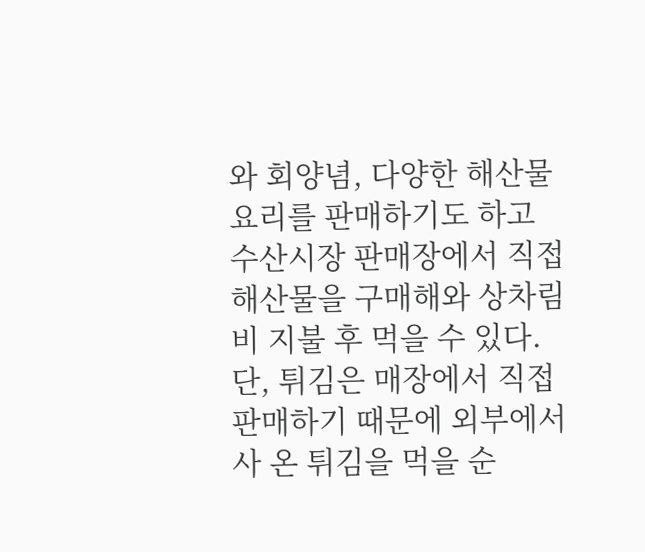와 회양념, 다양한 해산물 요리를 판매하기도 하고 수산시장 판매장에서 직접 해산물을 구매해와 상차림비 지불 후 먹을 수 있다. 단, 튀김은 매장에서 직접 판매하기 때문에 외부에서 사 온 튀김을 먹을 순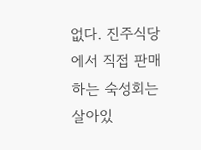없다. 진주식당에서 직접 판매하는 숙성회는 살아있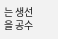는 생선을 공수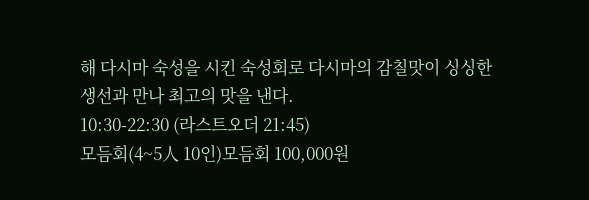해 다시마 숙성을 시킨 숙성회로 다시마의 감칠맛이 싱싱한 생선과 만나 최고의 맛을 낸다.
10:30-22:30 (라스트오더 21:45)
모듬회(4~5人 10인)모듬회 100,000원